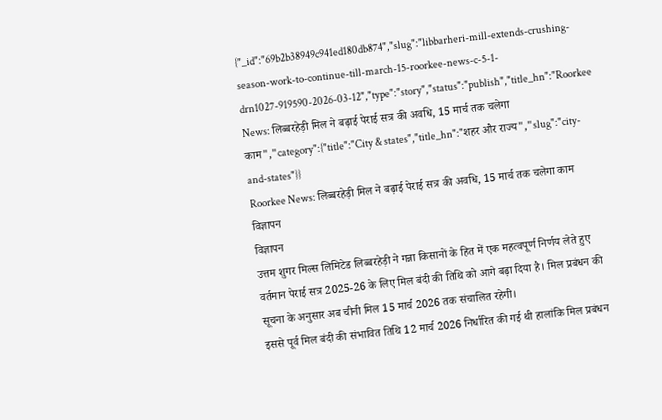{"_id":"69b2b38949c941ed180db874","slug":"libbarheri-mill-extends-crushing-season-work-to-continue-till-march-15-roorkee-news-c-5-1-drn1027-919590-2026-03-12","type":"story","status":"publish","title_hn":"Roorkee News: लिब्बरहेड़ी मिल ने बढ़ाई पेराई सत्र की अवधि, 15 मार्च तक चलेगा काम","category":{"title":"City & states","title_hn":"शहर और राज्य","slug":"city-and-states"}}
Roorkee News: लिब्बरहेड़ी मिल ने बढ़ाई पेराई सत्र की अवधि, 15 मार्च तक चलेगा काम
विज्ञापन
विज्ञापन
उत्तम शुगर मिल्स लिमिटेड लिब्बरहेड़ी ने गन्ना किसानों के हित में एक महत्वपूर्ण निर्णय लेते हुए वर्तमान पेराई सत्र 2025-26 के लिए मिल बंदी की तिथि को आगे बढ़ा दिया है। मिल प्रबंधन की सूचना के अनुसार अब चीनी मिल 15 मार्च 2026 तक संचालित रहेगी।
इससे पूर्व मिल बंदी की संभावित तिथि 12 मार्च 2026 निर्धारित की गई थी हालांकि मिल प्रबंधन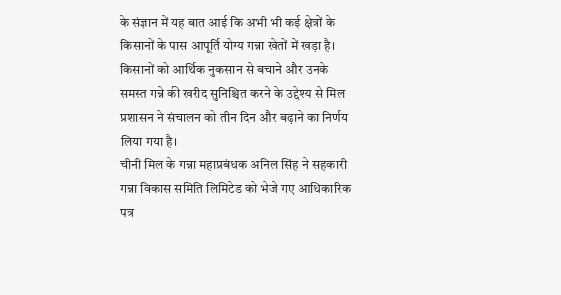के संज्ञान में यह बात आई कि अभी भी कई क्षेत्रों के किसानों के पास आपूर्ति योग्य गन्ना खेतों में खड़ा है। किसानों को आर्थिक नुकसान से बचाने और उनके समस्त गन्ने की खरीद सुनिश्चित करने के उद्देश्य से मिल प्रशासन ने संचालन को तीन दिन और बढ़ाने का निर्णय लिया गया है।
चीनी मिल के गन्ना महाप्रबंधक अनिल सिंह ने सहकारी गन्ना विकास समिति लिमिटेड को भेजे गए आधिकारिक पत्र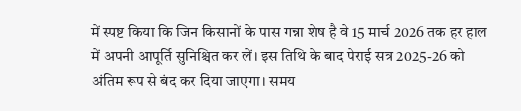में स्पष्ट किया कि जिन किसानों के पास गन्ना शेष है वे 15 मार्च 2026 तक हर हाल में अपनी आपूर्ति सुनिश्चित कर लें। इस तिथि के बाद पेराई सत्र 2025-26 को अंतिम रूप से बंद कर दिया जाएगा। समय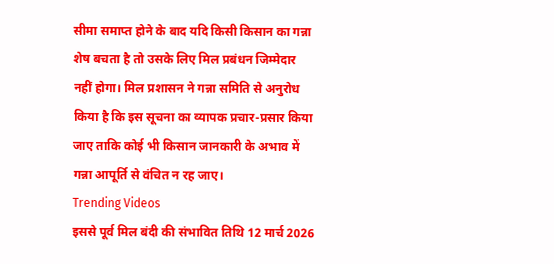सीमा समाप्त होने के बाद यदि किसी किसान का गन्ना शेष बचता है तो उसके लिए मिल प्रबंधन जिम्मेदार नहीं होगा। मिल प्रशासन ने गन्ना समिति से अनुरोध किया है कि इस सूचना का व्यापक प्रचार-प्रसार किया जाए ताकि कोई भी किसान जानकारी के अभाव में गन्ना आपूर्ति से वंचित न रह जाए।
Trending Videos
इससे पूर्व मिल बंदी की संभावित तिथि 12 मार्च 2026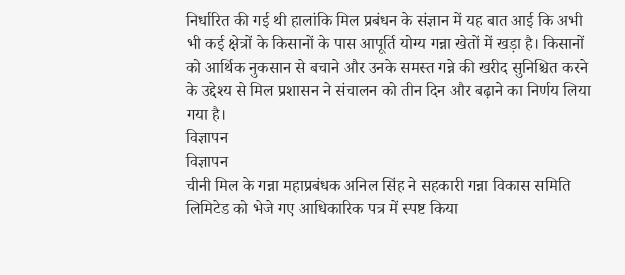निर्धारित की गई थी हालांकि मिल प्रबंधन के संज्ञान में यह बात आई कि अभी भी कई क्षेत्रों के किसानों के पास आपूर्ति योग्य गन्ना खेतों में खड़ा है। किसानों को आर्थिक नुकसान से बचाने और उनके समस्त गन्ने की खरीद सुनिश्चित करने के उद्देश्य से मिल प्रशासन ने संचालन को तीन दिन और बढ़ाने का निर्णय लिया गया है।
विज्ञापन
विज्ञापन
चीनी मिल के गन्ना महाप्रबंधक अनिल सिंह ने सहकारी गन्ना विकास समिति लिमिटेड को भेजे गए आधिकारिक पत्र में स्पष्ट किया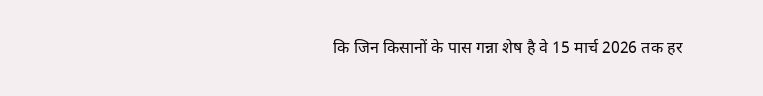कि जिन किसानों के पास गन्ना शेष है वे 15 मार्च 2026 तक हर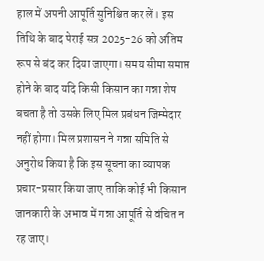हाल में अपनी आपूर्ति सुनिश्चित कर लें। इस तिथि के बाद पेराई सत्र 2025-26 को अंतिम रूप से बंद कर दिया जाएगा। समय सीमा समाप्त होने के बाद यदि किसी किसान का गन्ना शेष बचता है तो उसके लिए मिल प्रबंधन जिम्मेदार नहीं होगा। मिल प्रशासन ने गन्ना समिति से अनुरोध किया है कि इस सूचना का व्यापक प्रचार-प्रसार किया जाए ताकि कोई भी किसान जानकारी के अभाव में गन्ना आपूर्ति से वंचित न रह जाए।